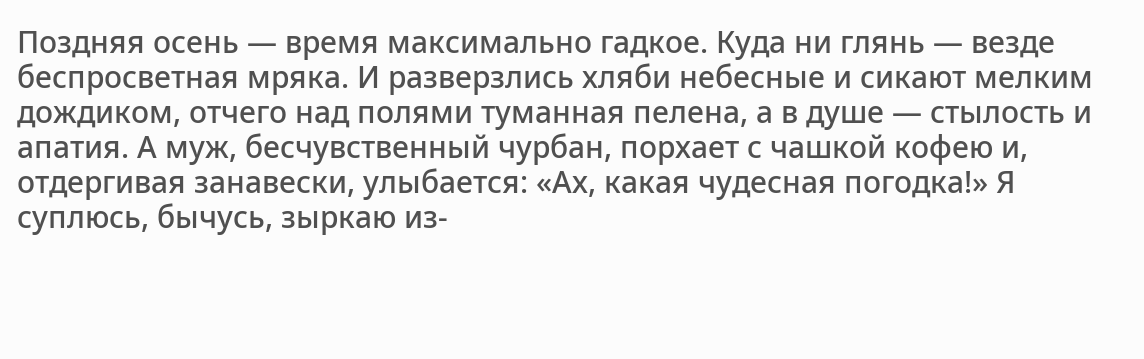Поздняя осень — время максимально гадкое. Куда ни глянь — везде беспросветная мряка. И разверзлись хляби небесные и сикают мелким дождиком, отчего над полями туманная пелена, а в душе — стылость и апатия. А муж, бесчувственный чурбан, порхает с чашкой кофею и, отдергивая занавески, улыбается: «Ах, какая чудесная погодка!» Я суплюсь, бычусь, зыркаю из-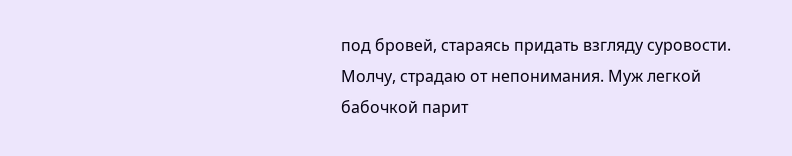под бровей, стараясь придать взгляду суровости. Молчу, страдаю от непонимания. Муж легкой бабочкой парит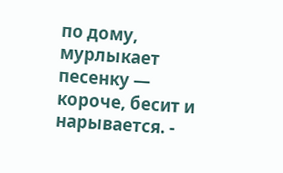по дому, мурлыкает песенку — короче, бесит и нарывается. -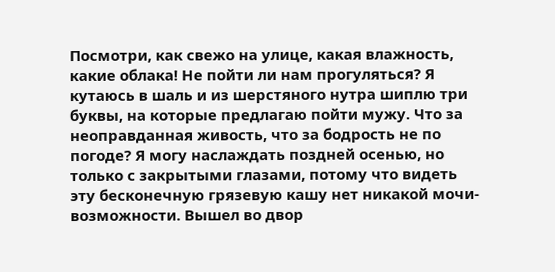Посмотри, как свежо на улице, какая влажность, какие облака! Не пойти ли нам прогуляться? Я кутаюсь в шаль и из шерстяного нутра шиплю три буквы, на которые предлагаю пойти мужу. Что за неоправданная живость, что за бодрость не по погоде? Я могу наслаждать поздней осенью, но только с закрытыми глазами, потому что видеть эту бесконечную грязевую кашу нет никакой мочи-возможности. Вышел во двор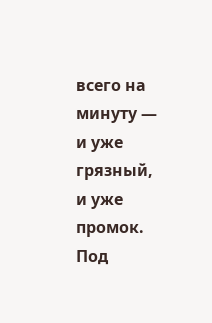всего на минуту — и уже грязный, и уже промок. Под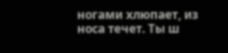ногами хлюпает, из носа течет. Ты ш